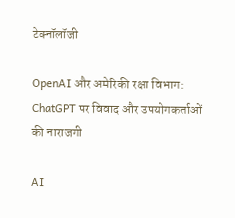टेक्नॉलॉजी

OpenAI और अमेरिकी रक्षा विभाग: ChatGPT पर विवाद और उपयोगकर्ताओं की नाराजगी

AI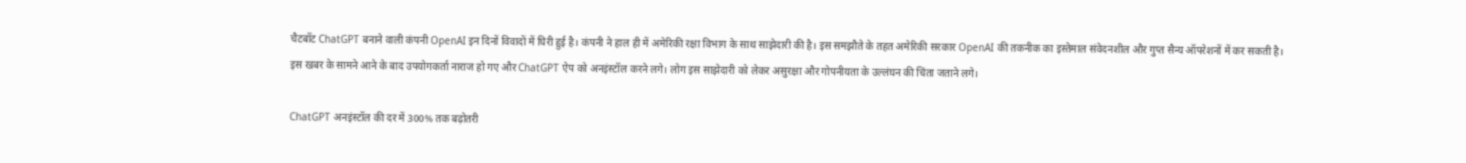चैटबॉट ChatGPT बनाने वाली कंपनी OpenAI इन दिनों विवादों में घिरी हुई है। कंपनी ने हाल ही में अमेरिकी रक्षा विभाग के साथ साझेदारी की है। इस समझौते के तहत अमेरिकी सरकार OpenAI की तकनीक का इस्तेमाल संवेदनशील और गुप्त सैन्य ऑपरेशनों में कर सकती है। इस खबर के सामने आने के बाद उपयोगकर्ता नाराज हो गए और ChatGPT ऐप को अनइंस्टॉल करने लगे। लोग इस साझेदारी को लेकर असुरक्षा और गोपनीयता के उल्लंघन की चिंता जताने लगे।

ChatGPT अनइंस्टॉल की दर में 300% तक बढ़ोतरी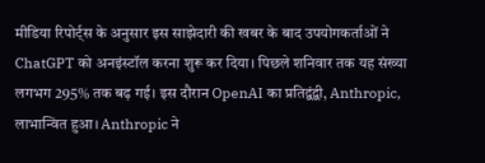मीडिया रिपोर्ट्स के अनुसार इस साझेदारी की खबर के बाद उपयोगकर्ताओं ने ChatGPT को अनइंस्टॉल करना शुरू कर दिया। पिछले शनिवार तक यह संख्या लगभग 295% तक बढ़ गई। इस दौरान OpenAI का प्रतिद्वंद्वी, Anthropic, लाभान्वित हुआ। Anthropic ने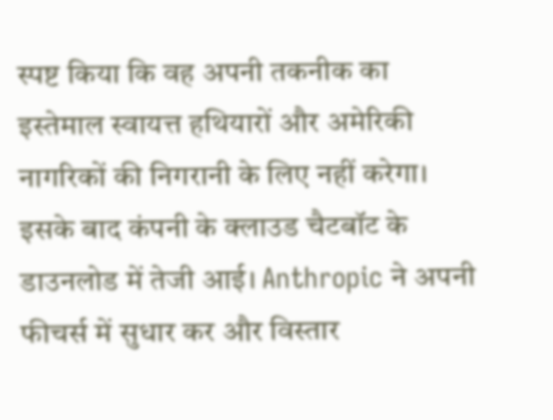स्पष्ट किया कि वह अपनी तकनीक का इस्तेमाल स्वायत्त हथियारों और अमेरिकी नागरिकों की निगरानी के लिए नहीं करेगा। इसके बाद कंपनी के क्लाउड चैटबॉट के डाउनलोड में तेजी आई। Anthropic ने अपनी फीचर्स में सुधार कर और विस्तार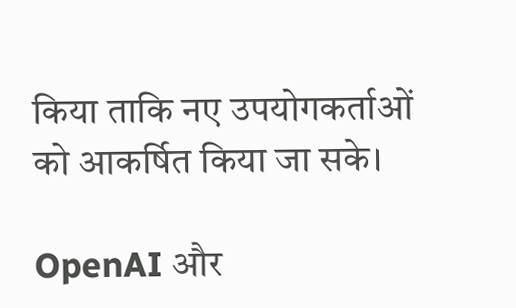किया ताकि नए उपयोगकर्ताओं को आकर्षित किया जा सके।

OpenAI और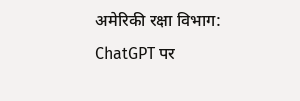अमेरिकी रक्षा विभाग: ChatGPT पर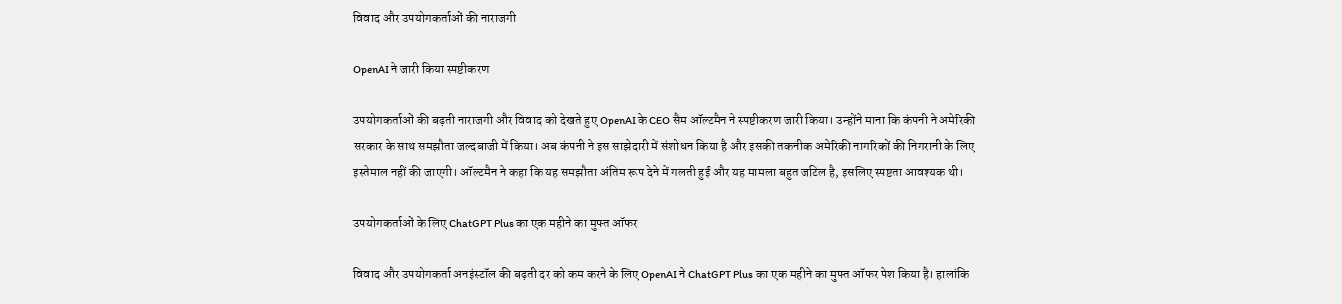विवाद और उपयोगकर्ताओं की नाराजगी

OpenAI ने जारी किया स्पष्टीकरण

उपयोगकर्ताओं की बढ़ती नाराजगी और विवाद को देखते हुए OpenAI के CEO सैम ऑल्टमैन ने स्पष्टीकरण जारी किया। उन्होंने माना कि कंपनी ने अमेरिकी सरकार के साथ समझौता जल्दबाजी में किया। अब कंपनी ने इस साझेदारी में संशोधन किया है और इसकी तकनीक अमेरिकी नागरिकों की निगरानी के लिए इस्तेमाल नहीं की जाएगी। ऑल्टमैन ने कहा कि यह समझौता अंतिम रूप देने में गलती हुई और यह मामला बहुत जटिल है, इसलिए स्पष्टता आवश्यक थी।

उपयोगकर्ताओं के लिए ChatGPT Plus का एक महीने का मुफ्त ऑफर

विवाद और उपयोगकर्ता अनइंस्टॉल की बढ़ती दर को कम करने के लिए OpenAI ने ChatGPT Plus का एक महीने का मुफ्त ऑफर पेश किया है। हालांकि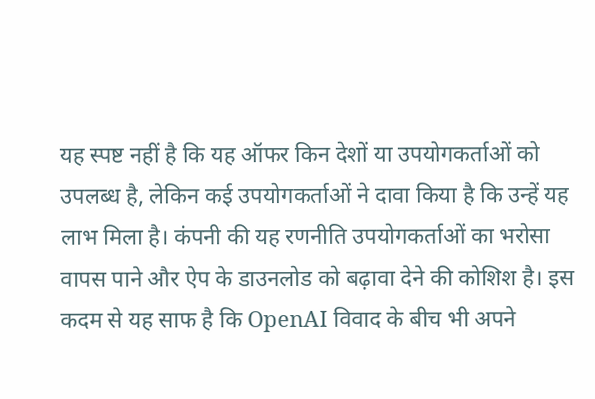यह स्पष्ट नहीं है कि यह ऑफर किन देशों या उपयोगकर्ताओं को उपलब्ध है, लेकिन कई उपयोगकर्ताओं ने दावा किया है कि उन्हें यह लाभ मिला है। कंपनी की यह रणनीति उपयोगकर्ताओं का भरोसा वापस पाने और ऐप के डाउनलोड को बढ़ावा देने की कोशिश है। इस कदम से यह साफ है कि OpenAI विवाद के बीच भी अपने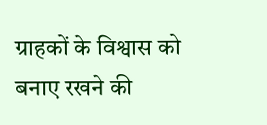ग्राहकों के विश्वास को बनाए रखने की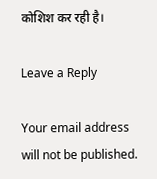कोशिश कर रही है।

Leave a Reply

Your email address will not be published.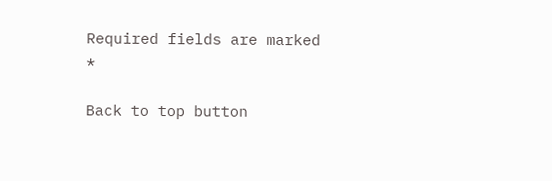Required fields are marked *

Back to top button